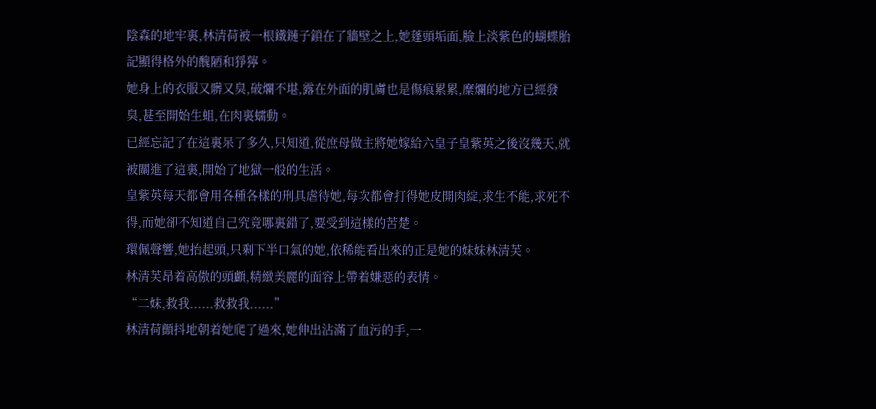陰森的地牢裏,林清荷被一根鐵鏈子鎖在了牆壁之上,她蓬頭垢面,臉上淡紫色的蝴蝶胎記顯得格外的醜陋和猙獰。
她身上的衣服又髒又臭,破爛不堪,露在外面的肌膚也是傷痕累累,糜爛的地方已經發臭,甚至開始生蛆,在肉裏蠕動。
已經忘記了在這裏呆了多久,只知道,從庶母做主將她嫁給六皇子皇紫英之後沒幾天,就被關進了這裏,開始了地獄一般的生活。
皇紫英每天都會用各種各樣的刑具虐待她,每次都會打得她皮開肉綻,求生不能,求死不得,而她卻不知道自己究竟哪裏錯了,要受到這樣的苦楚。
環佩聲響,她抬起頭,只剩下半口氣的她,依稀能看出來的正是她的妹妹林清芙。
林清芙昂着高傲的頭顱,精緻美麗的面容上帶着嫌惡的表情。
“二妹,救我......救救我......”
林清荷顫抖地朝着她爬了過來,她伸出沾滿了血污的手,一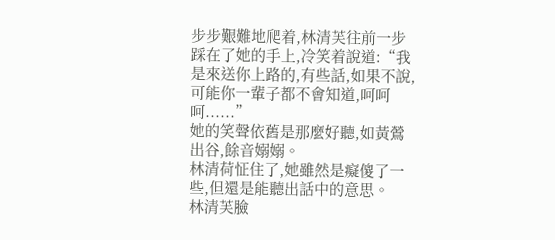步步艱難地爬着,林清芙往前一步踩在了她的手上,冷笑着說道:“我是來送你上路的,有些話,如果不說,可能你一輩子都不會知道,呵呵呵......”
她的笑聲依舊是那麼好聽,如黃鶯出谷,餘音嫋嫋。
林清荷怔住了,她雖然是癡傻了一些,但還是能聽出話中的意思。
林清芙臉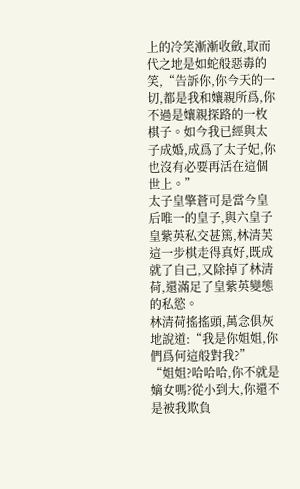上的冷笑漸漸收斂,取而代之地是如蛇般惡毒的笑,“告訴你,你今天的一切,都是我和孃親所爲,你不過是孃親探路的一枚棋子。如今我已經與太子成婚,成爲了太子妃,你也沒有必要再活在這個世上。”
太子皇擎蒼可是當今皇后唯一的皇子,與六皇子皇紫英私交甚篤,林清芙這一步棋走得真好,既成就了自己,又除掉了林清荷,還滿足了皇紫英變態的私慾。
林清荷搖搖頭,萬念俱灰地說道:“我是你姐姐,你們爲何這般對我?”
“姐姐?哈哈哈,你不就是嫡女嗎?從小到大,你還不是被我欺負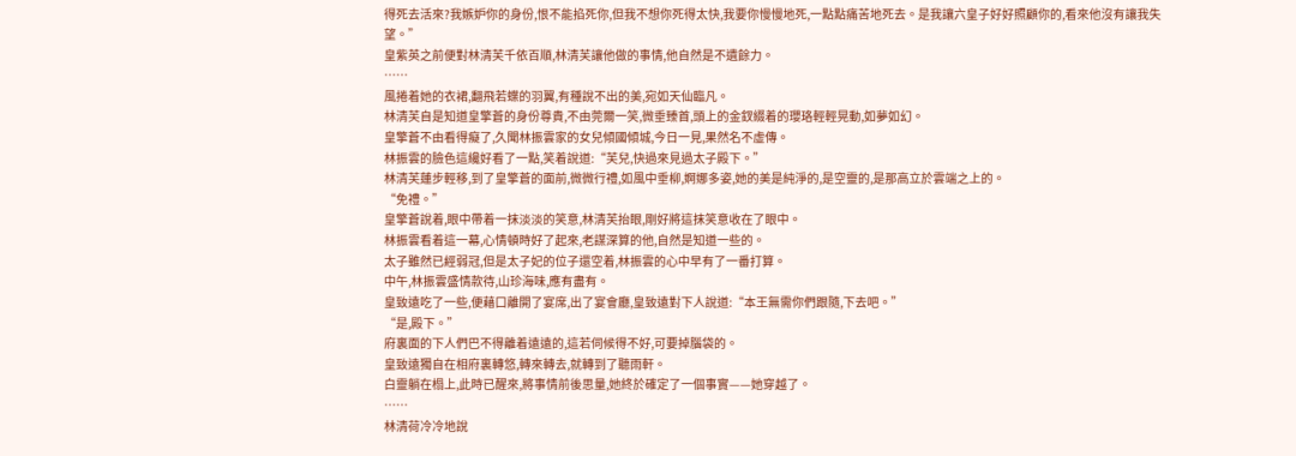得死去活來?我嫉妒你的身份,恨不能掐死你,但我不想你死得太快,我要你慢慢地死,一點點痛苦地死去。是我讓六皇子好好照顧你的,看來他沒有讓我失望。”
皇紫英之前便對林清芙千依百順,林清芙讓他做的事情,他自然是不遺餘力。
……
風捲着她的衣裙,翻飛若蝶的羽翼,有種說不出的美,宛如天仙臨凡。
林清芙自是知道皇擎蒼的身份尊貴,不由莞爾一笑,微垂臻首,頭上的金釵綴着的瓔珞輕輕晃動,如夢如幻。
皇擎蒼不由看得癡了,久聞林振雲家的女兒傾國傾城,今日一見,果然名不虛傳。
林振雲的臉色這纔好看了一點,笑着說道:“芙兒,快過來見過太子殿下。”
林清芙蓮步輕移,到了皇擎蒼的面前,微微行禮,如風中垂柳,婀娜多姿,她的美是純淨的,是空靈的,是那高立於雲端之上的。
“免禮。”
皇擎蒼說着,眼中帶着一抹淡淡的笑意,林清芙抬眼,剛好將這抹笑意收在了眼中。
林振雲看着這一幕,心情頓時好了起來,老謀深算的他,自然是知道一些的。
太子雖然已經弱冠,但是太子妃的位子還空着,林振雲的心中早有了一番打算。
中午,林振雲盛情款待,山珍海味,應有盡有。
皇致遠吃了一些,便藉口離開了宴席,出了宴會廳,皇致遠對下人說道:“本王無需你們跟隨,下去吧。”
“是,殿下。”
府裏面的下人們巴不得離着遠遠的,這若伺候得不好,可要掉腦袋的。
皇致遠獨自在相府裏轉悠,轉來轉去,就轉到了聽雨軒。
白靈躺在榻上,此時已醒來,將事情前後思量,她終於確定了一個事實——她穿越了。
……
林清荷冷冷地說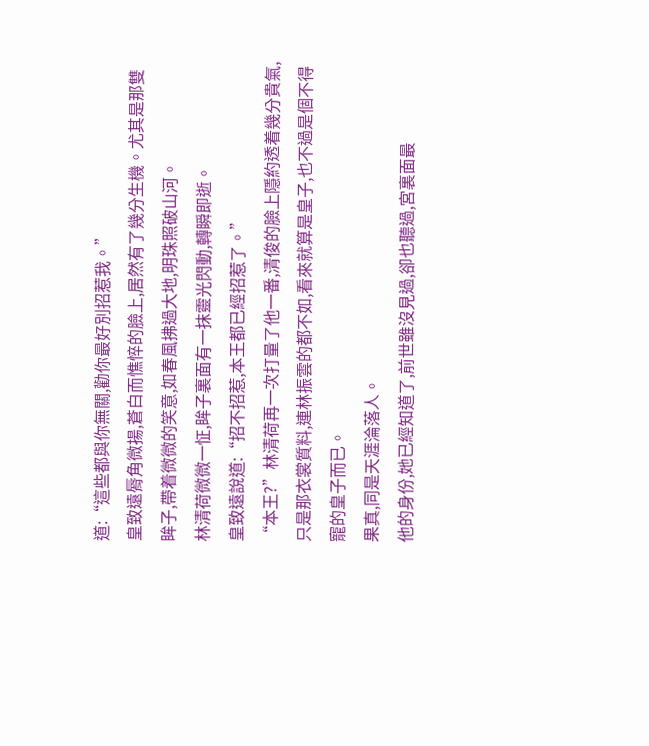道:“這些都與你無關,勸你最好別招惹我。”
皇致遠脣角微揚,蒼白而憔悴的臉上,居然有了幾分生機。尤其是那雙眸子,帶着微微的笑意,如春風拂過大地,明珠照破山河。
林清荷微微一怔,眸子裏面有一抹靈光閃動,轉瞬即逝。
皇致遠說道:“招不招惹,本王都已經招惹了。”
“本王?”林清荷再一次打量了他一番,清俊的臉上隱約透着幾分貴氣,只是那衣裳質料,連林振雲的都不如,看來就算是皇子,也不過是個不得寵的皇子而已。
果真,同是天涯淪落人。
他的身份,她已經知道了,前世雖沒見過,卻也聽過,宮裏面最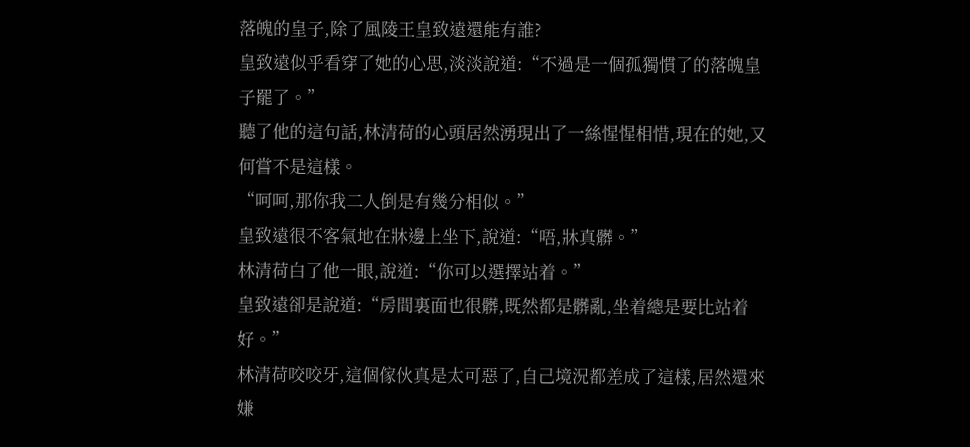落魄的皇子,除了風陵王皇致遠還能有誰?
皇致遠似乎看穿了她的心思,淡淡說道:“不過是一個孤獨慣了的落魄皇子罷了。”
聽了他的這句話,林清荷的心頭居然湧現出了一絲惺惺相惜,現在的她,又何嘗不是這樣。
“呵呵,那你我二人倒是有幾分相似。”
皇致遠很不客氣地在牀邊上坐下,說道:“唔,牀真髒。”
林清荷白了他一眼,說道:“你可以選擇站着。”
皇致遠卻是說道:“房間裏面也很髒,既然都是髒亂,坐着總是要比站着好。”
林清荷咬咬牙,這個傢伙真是太可惡了,自己境況都差成了這樣,居然還來嫌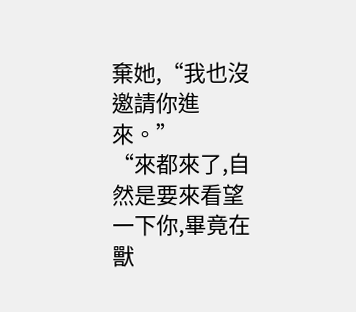棄她,“我也沒邀請你進來。”
“來都來了,自然是要來看望一下你,畢竟在獸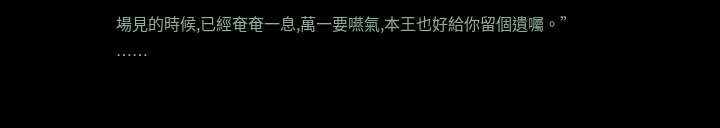場見的時候,已經奄奄一息,萬一要嚥氣,本王也好給你留個遺囑。”
……